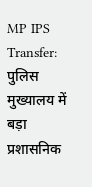MP IPS Transfer: पुलिस मुख्यालय में बड़ा प्रशासनिक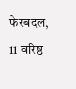फेरबदल, 11 वरिष्ठ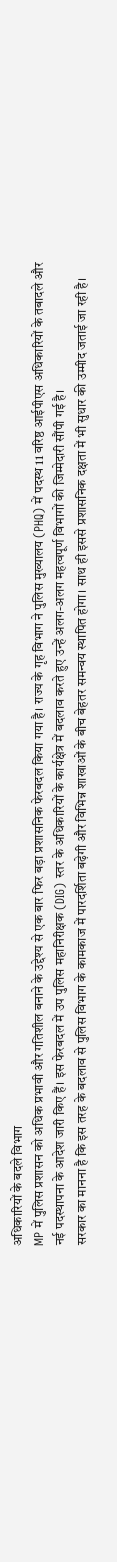अधिकारियों के बदले विभाग
MP में पुलिस प्रशासन को अधिक प्रभावी और गतिशील बनाने के उद्देश्य से एक बार फिर बड़ा प्रशासनिक फेरबदल किया गया है। राज्य के गृह विभाग ने पुलिस मुख्यालय (PHQ) में पदस्थ 11 वरिष्ठ आईपीएस अधिकारियों के तबादले और नई पदस्थापना के आदेश जारी किए हैं। इस फेरबदल में उप पुलिस महानिरीक्षक (DIG) स्तर के अधिकारियों के कार्यक्षेत्र में बदलाव करते हुए उन्हें अलग-अलग महत्वपूर्ण विभागों की जिम्मेदारी सौंपी गई है।
सरकार का मानना है कि इस तरह के बदलाव से पुलिस विभाग के कामकाज में पारदर्शिता बढ़ेगी और विभिन्न शाखाओं के बीच बेहतर समन्वय स्थापित होगा। साथ ही इससे प्रशासनिक दक्षता में भी सुधार की उम्मीद जताई जा रही है।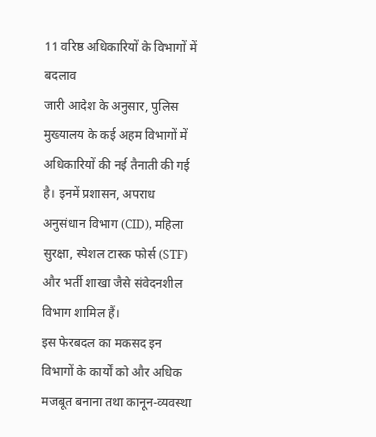11 वरिष्ठ अधिकारियों के विभागों में बदलाव
जारी आदेश के अनुसार, पुलिस मुख्यालय के कई अहम विभागों में अधिकारियों की नई तैनाती की गई है। इनमें प्रशासन, अपराध अनुसंधान विभाग (CID), महिला सुरक्षा, स्पेशल टास्क फोर्स (STF) और भर्ती शाखा जैसे संवेदनशील विभाग शामिल हैं।
इस फेरबदल का मकसद इन विभागों के कार्यों को और अधिक मजबूत बनाना तथा कानून-व्यवस्था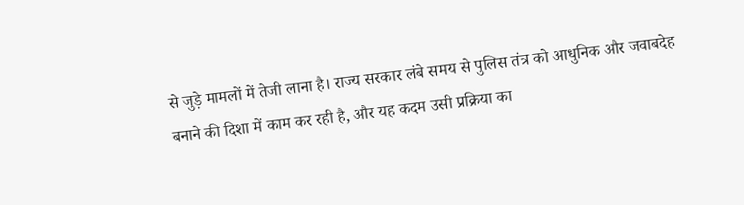से जुड़े मामलों में तेजी लाना है। राज्य सरकार लंबे समय से पुलिस तंत्र को आधुनिक और जवाबदेह बनाने की दिशा में काम कर रही है, और यह कदम उसी प्रक्रिया का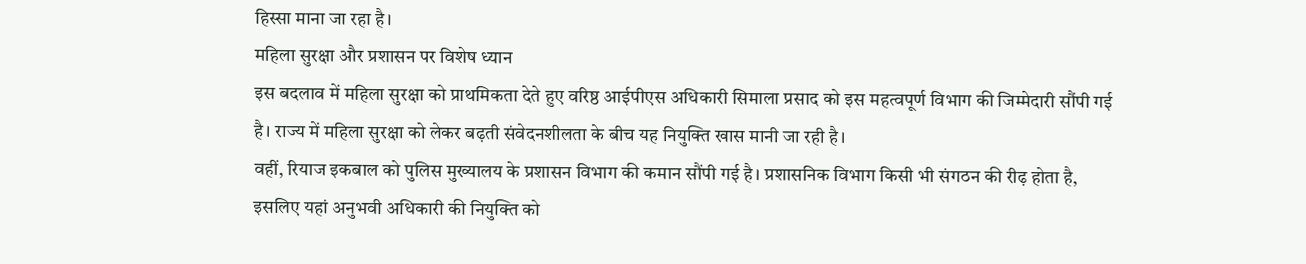हिस्सा माना जा रहा है।
महिला सुरक्षा और प्रशासन पर विशेष ध्यान
इस बदलाव में महिला सुरक्षा को प्राथमिकता देते हुए वरिष्ठ आईपीएस अधिकारी सिमाला प्रसाद को इस महत्वपूर्ण विभाग की जिम्मेदारी सौंपी गई है। राज्य में महिला सुरक्षा को लेकर बढ़ती संवेदनशीलता के बीच यह नियुक्ति खास मानी जा रही है।
वहीं, रियाज इकबाल को पुलिस मुख्यालय के प्रशासन विभाग की कमान सौंपी गई है। प्रशासनिक विभाग किसी भी संगठन की रीढ़ होता है, इसलिए यहां अनुभवी अधिकारी की नियुक्ति को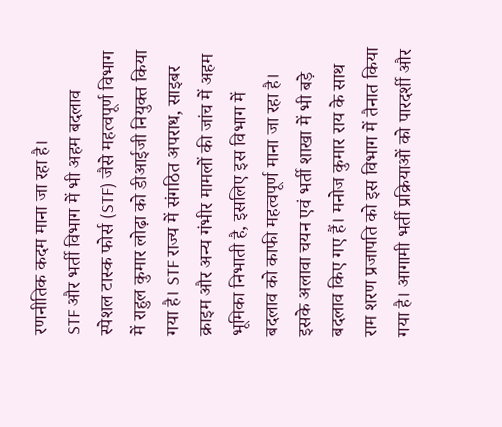रणनीतिक कदम माना जा रहा है।
STF और भर्ती विभाग में भी अहम बदलाव
स्पेशल टास्क फोर्स (STF) जैसे महत्वपूर्ण विभाग में राहुल कुमार लोढ़ा को डीआईजी नियुक्त किया गया है। STF राज्य में संगठित अपराध, साइबर क्राइम और अन्य गंभीर मामलों की जांच में अहम भूमिका निभाती है, इसलिए इस विभाग में बदलाव को काफी महत्वपूर्ण माना जा रहा है।
इसके अलावा चयन एवं भर्ती शाखा में भी बड़े बदलाव किए गए हैं। मनोज कुमार राय के साथ राम शरण प्रजापति को इस विभाग में तैनात किया गया है। आगामी भर्ती प्रक्रियाओं को पारदर्शी और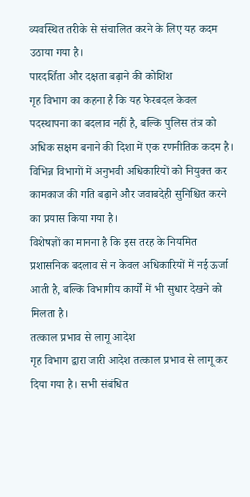व्यवस्थित तरीके से संचालित करने के लिए यह कदम उठाया गया है।
पारदर्शिता और दक्षता बढ़ाने की कोशिश
गृह विभाग का कहना है कि यह फेरबदल केवल पदस्थापना का बदलाव नहीं है, बल्कि पुलिस तंत्र को अधिक सक्षम बनाने की दिशा में एक रणनीतिक कदम है। विभिन्न विभागों में अनुभवी अधिकारियों को नियुक्त कर कामकाज की गति बढ़ाने और जवाबदेही सुनिश्चित करने का प्रयास किया गया है।
विशेषज्ञों का मानना है कि इस तरह के नियमित प्रशासनिक बदलाव से न केवल अधिकारियों में नई ऊर्जा आती है, बल्कि विभागीय कार्यों में भी सुधार देखने को मिलता है।
तत्काल प्रभाव से लागू आदेश
गृह विभाग द्वारा जारी आदेश तत्काल प्रभाव से लागू कर दिया गया है। सभी संबंधित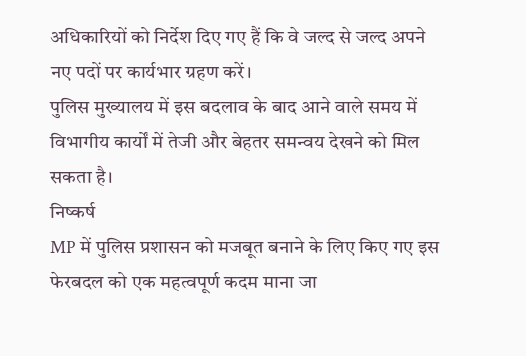अधिकारियों को निर्देश दिए गए हैं कि वे जल्द से जल्द अपने नए पदों पर कार्यभार ग्रहण करें।
पुलिस मुख्यालय में इस बदलाव के बाद आने वाले समय में विभागीय कार्यों में तेजी और बेहतर समन्वय देखने को मिल सकता है।
निष्कर्ष
MP में पुलिस प्रशासन को मजबूत बनाने के लिए किए गए इस फेरबदल को एक महत्वपूर्ण कदम माना जा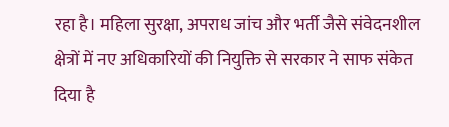रहा है। महिला सुरक्षा, अपराध जांच और भर्ती जैसे संवेदनशील क्षेत्रों में नए अधिकारियों की नियुक्ति से सरकार ने साफ संकेत दिया है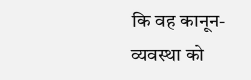कि वह कानून-व्यवस्था को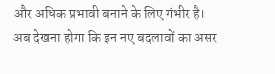और अधिक प्रभावी बनाने के लिए गंभीर है।
अब देखना होगा कि इन नए बदलावों का असर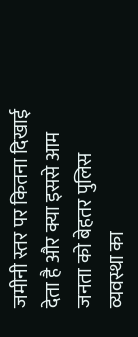जमीनी स्तर पर कितना दिखाई देता है और क्या इससे आम जनता को बेहतर पुलिस व्यवस्था का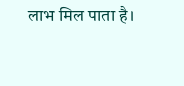लाभ मिल पाता है।